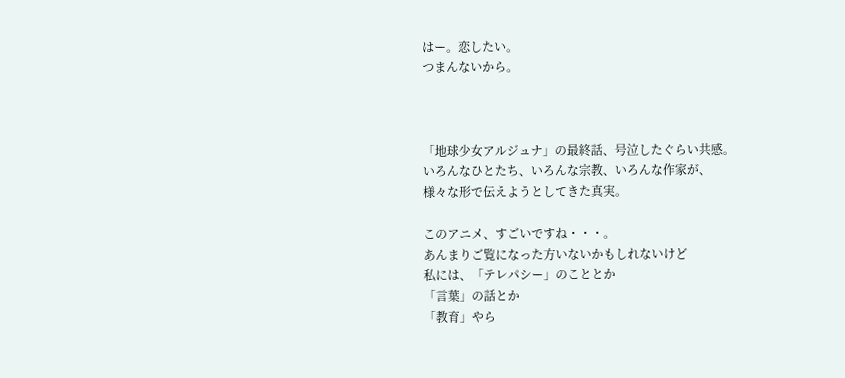はー。恋したい。
つまんないから。



「地球少女アルジュナ」の最終話、号泣したぐらい共感。
いろんなひとたち、いろんな宗教、いろんな作家が、
様々な形で伝えようとしてきた真実。

このアニメ、すごいですね・・・。
あんまりご覧になった方いないかもしれないけど
私には、「テレパシー」のこととか
「言葉」の話とか
「教育」やら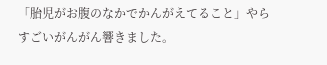「胎児がお腹のなかでかんがえてること」やら
すごいがんがん響きました。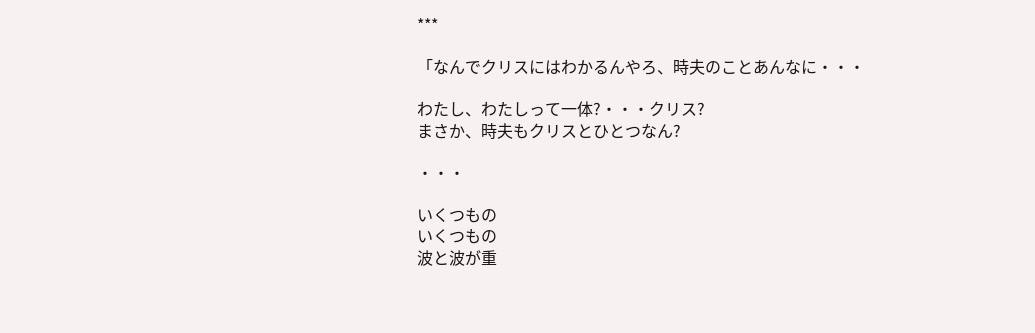***

「なんでクリスにはわかるんやろ、時夫のことあんなに・・・

わたし、わたしって一体?・・・クリス?
まさか、時夫もクリスとひとつなん?

・・・

いくつもの
いくつもの
波と波が重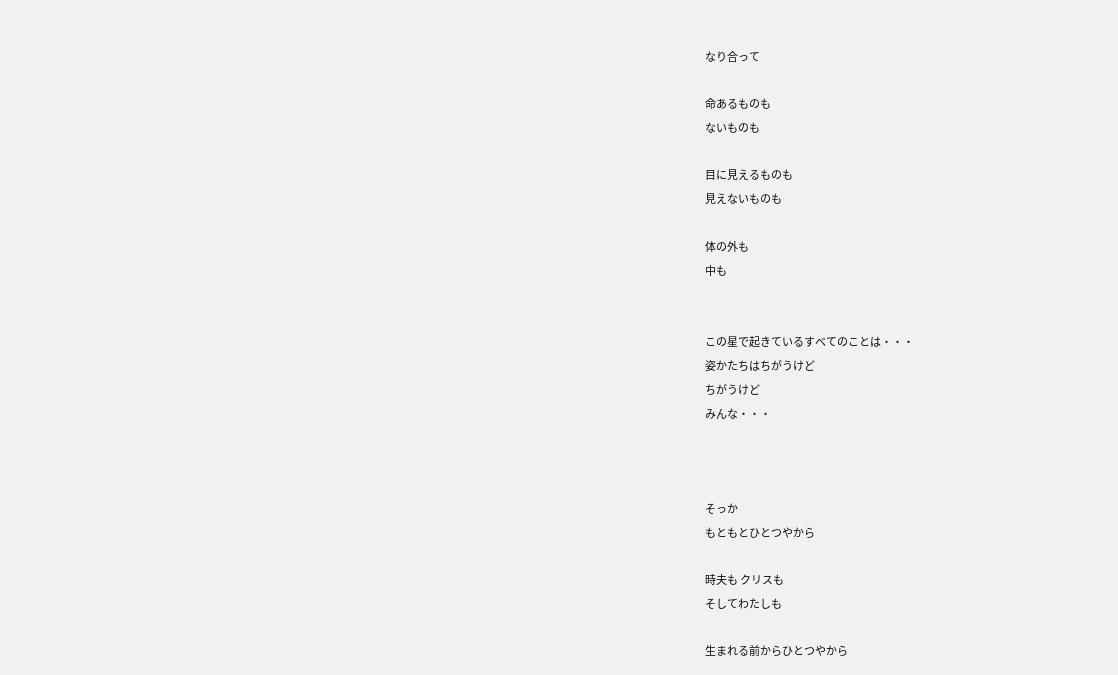なり合って

命あるものも
ないものも

目に見えるものも
見えないものも

体の外も
中も


この星で起きているすべてのことは・・・
姿かたちはちがうけど
ちがうけど
みんな・・・



そっか
もともとひとつやから

時夫も クリスも
そしてわたしも

生まれる前からひとつやから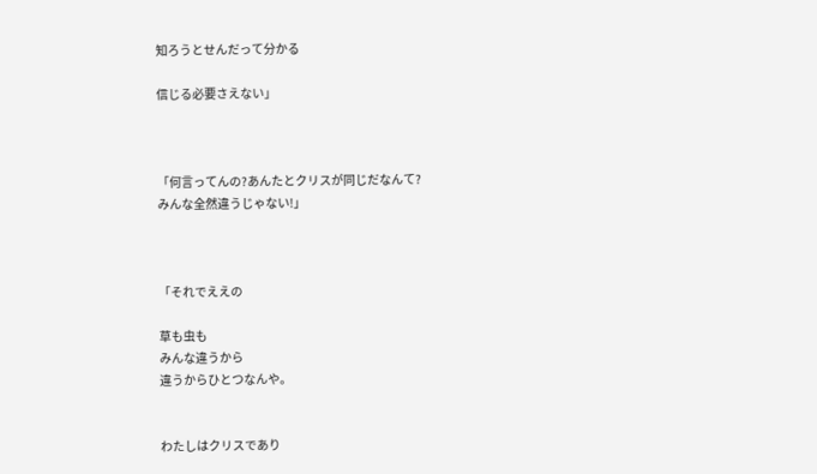知ろうとせんだって分かる

信じる必要さえない」



「何言ってんの?あんたとクリスが同じだなんて?
みんな全然違うじゃない!」



「それでええの

草も虫も
みんな違うから
違うからひとつなんや。


わたしはクリスであり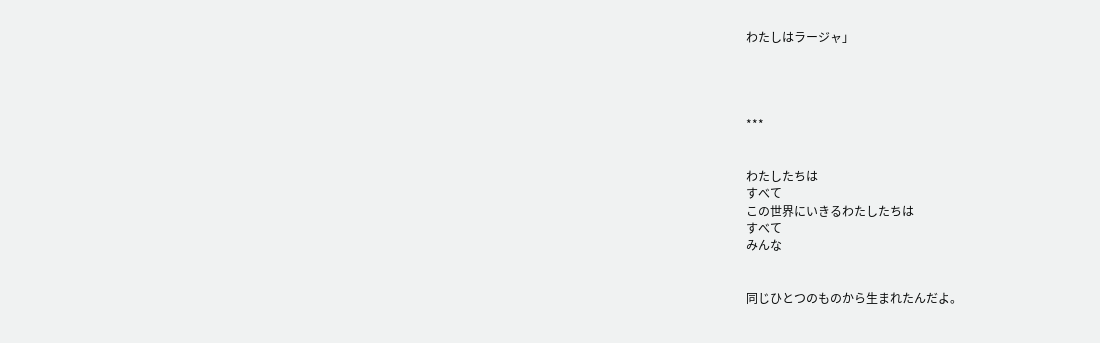わたしはラージャ」




***


わたしたちは
すべて
この世界にいきるわたしたちは
すべて
みんな


同じひとつのものから生まれたんだよ。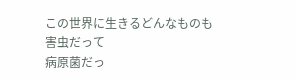この世界に生きるどんなものも
害虫だって
病原菌だっ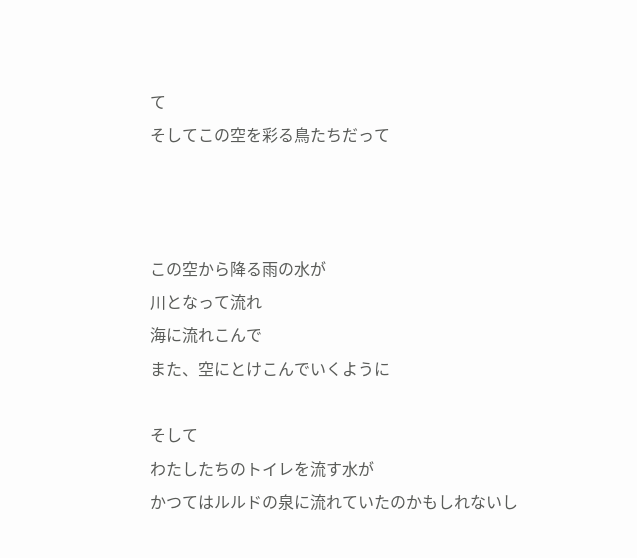て
そしてこの空を彩る鳥たちだって



この空から降る雨の水が
川となって流れ
海に流れこんで
また、空にとけこんでいくように

そして
わたしたちのトイレを流す水が
かつてはルルドの泉に流れていたのかもしれないし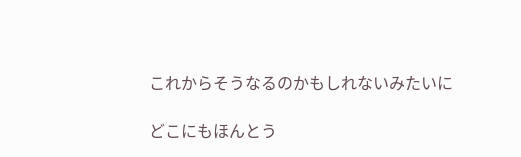これからそうなるのかもしれないみたいに

どこにもほんとう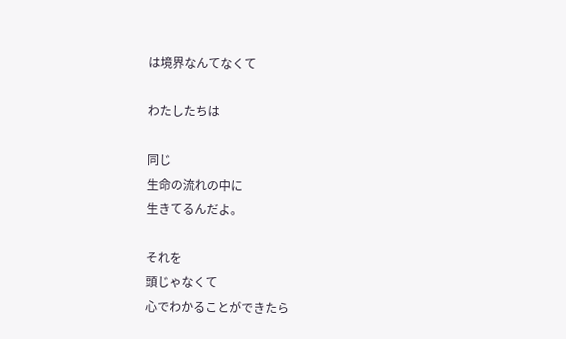は境界なんてなくて

わたしたちは

同じ
生命の流れの中に
生きてるんだよ。

それを
頭じゃなくて
心でわかることができたら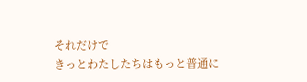それだけで
きっとわたしたちはもっと普通に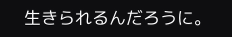生きられるんだろうに。